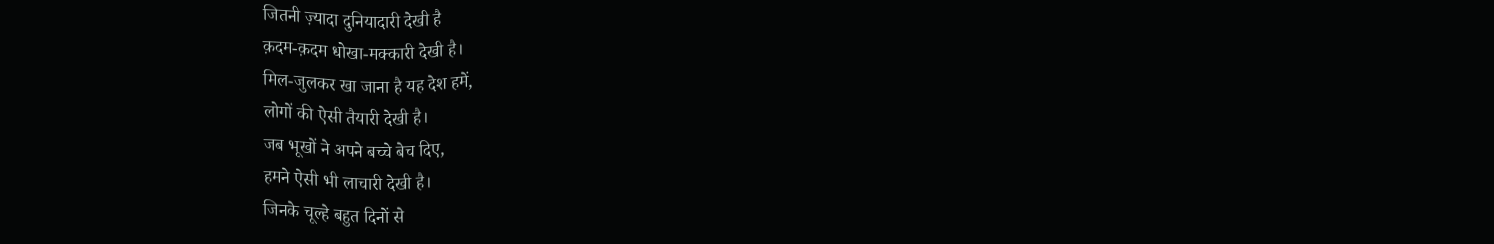जितनी ज़्यादा दुनियादारी देखी है
क़दम-क़दम धोखा-मक्कारी देखी है।
मिल-जुलकर खा जाना है यह देश हमें,
लोगों की ऐसी तैयारी देखी है।
जब भूखों ने अपने बच्चे बेच दिए,
हमने ऐसी भी लाचारी देखी है।
जिनके चूल्हे बहुत दिनों से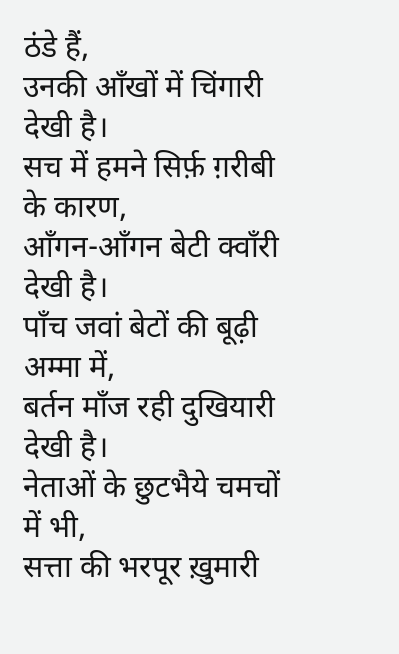ठंडे हैं,
उनकी आँखों में चिंगारी देखी है।
सच में हमने सिर्फ़ ग़रीबी के कारण,
आँगन-आँगन बेटी क्वाँरी देखी है।
पाँच जवां बेटों की बूढ़ी अम्मा में,
बर्तन माँज रही दुखियारी देखी है।
नेताओं के छुटभैये चमचों में भी,
सत्ता की भरपूर ख़ुमारी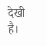देखी है।